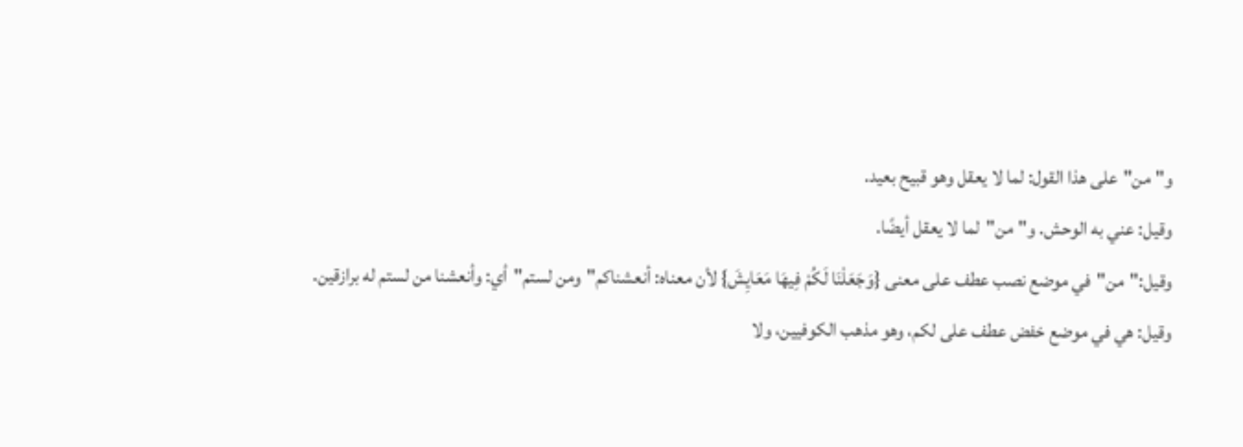و"من"على هذا القول: لما لا يعقل وهو قبيح بعيد.
وقيل: عني به الوحش. و"من"لما لا يعقل أيضًا.
وقيل:"من"في موضع نصب عطف على معنى {وَجَعَلْنَا لَكُمْ فِيهَا مَعَايِشَ} لأن معناه: أنعشناكم"ومن لستم"أي: وأنعشنا من لستم له برازقين.
وقيل: هي في موضع خفض عطف على لكم، وهو مذهب الكوفيين، ولا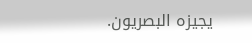يجيزه البصريون.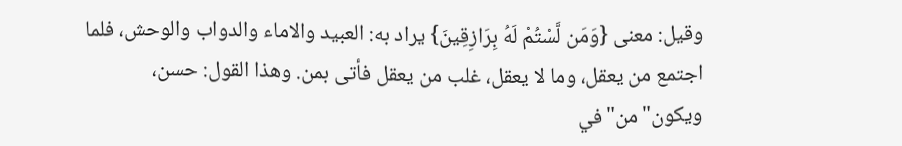وقيل: معنى {وَمَن لَّسْتُمْ لَهُ بِرَازِقِينَ} يراد به: العبيد والاماء والدواب والوحش، فلما اجتمع من يعقل، وما لا يعقل، غلب من يعقل فأتى بمن. وهذا القول: حسن، ويكون"من"في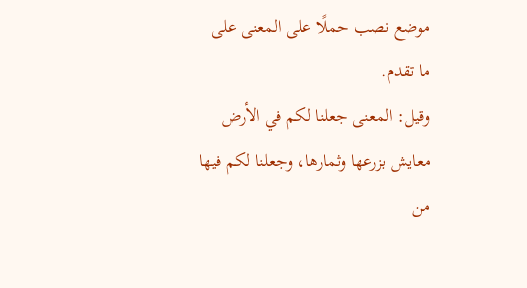موضع نصب حملًا على المعنى على ما تقدم.
وقيل: المعنى جعلنا لكم في الأرض معايش بزرعها وثمارها، وجعلنا لكم فيها من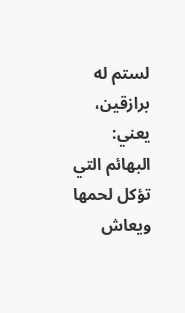لستم له برازقين، يعني: البهائم التي تؤكل لحمها ويعاش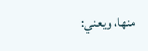منها، ويعني: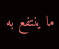ما ينتفع به